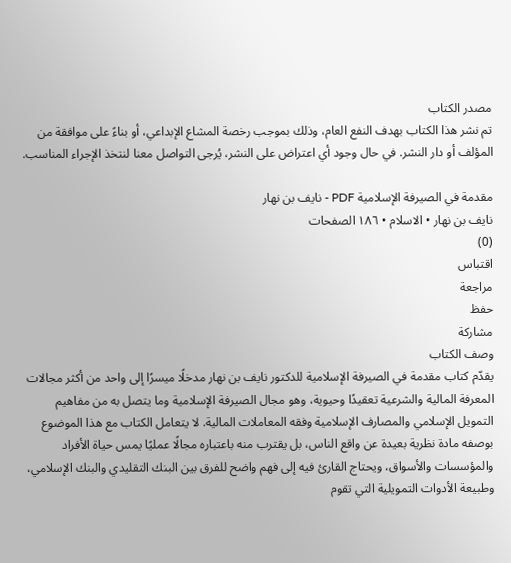مصدر الكتاب
تم نشر هذا الكتاب بهدف النفع العام، وذلك بموجب رخصة المشاع الإبداعي، أو بناءً على موافقة من المؤلف أو دار النشر. في حال وجود أي اعتراض على النشر، يُرجى التواصل معنا لنتخذ الإجراء المناسب.

مقدمة في الصيرفة الإسلامية PDF - نايف بن نهار
نايف بن نهار • الاسلام • ١٨٦ الصفحات
(0)
اقتباس
مراجعة
حفظ
مشاركة
وصف الكتاب
يقدّم كتاب مقدمة في الصيرفة الإسلامية للدكتور نايف بن نهار مدخلًا ميسرًا إلى واحد من أكثر مجالات المعرفة المالية والشرعية تعقيدًا وحيوية، وهو مجال الصيرفة الإسلامية وما يتصل به من مفاهيم التمويل الإسلامي والمصارف الإسلامية وفقه المعاملات المالية. لا يتعامل الكتاب مع هذا الموضوع بوصفه مادة نظرية بعيدة عن واقع الناس، بل يقترب منه باعتباره مجالًا عمليًا يمس حياة الأفراد والمؤسسات والأسواق، ويحتاج القارئ فيه إلى فهم واضح للفرق بين البنك التقليدي والبنك الإسلامي، وطبيعة الأدوات التمويلية التي تقوم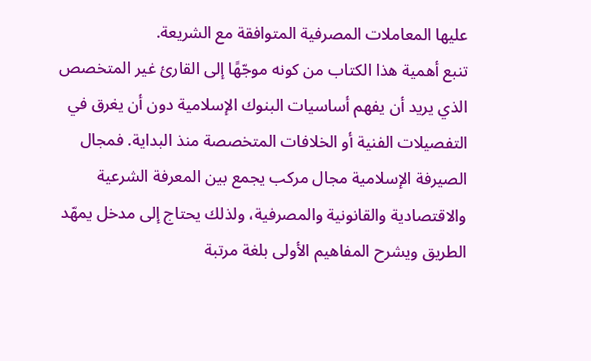عليها المعاملات المصرفية المتوافقة مع الشريعة.
تنبع أهمية هذا الكتاب من كونه موجّهًا إلى القارئ غير المتخصص الذي يريد أن يفهم أساسيات البنوك الإسلامية دون أن يغرق في التفصيلات الفنية أو الخلافات المتخصصة منذ البداية. فمجال الصيرفة الإسلامية مجال مركب يجمع بين المعرفة الشرعية والاقتصادية والقانونية والمصرفية، ولذلك يحتاج إلى مدخل يمهّد الطريق ويشرح المفاهيم الأولى بلغة مرتبة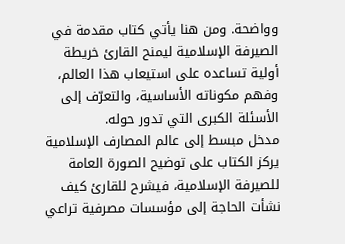وواضحة. ومن هنا يأتي كتاب مقدمة في الصيرفة الإسلامية ليمنح القارئ خريطة أولية تساعده على استيعاب هذا العالم، وفهم مكوناته الأساسية، والتعرّف إلى الأسئلة الكبرى التي تدور حوله.
مدخل مبسط إلى عالم المصارف الإسلامية
يركز الكتاب على توضيح الصورة العامة للصيرفة الإسلامية، فيشرح للقارئ كيف نشأت الحاجة إلى مؤسسات مصرفية تراعي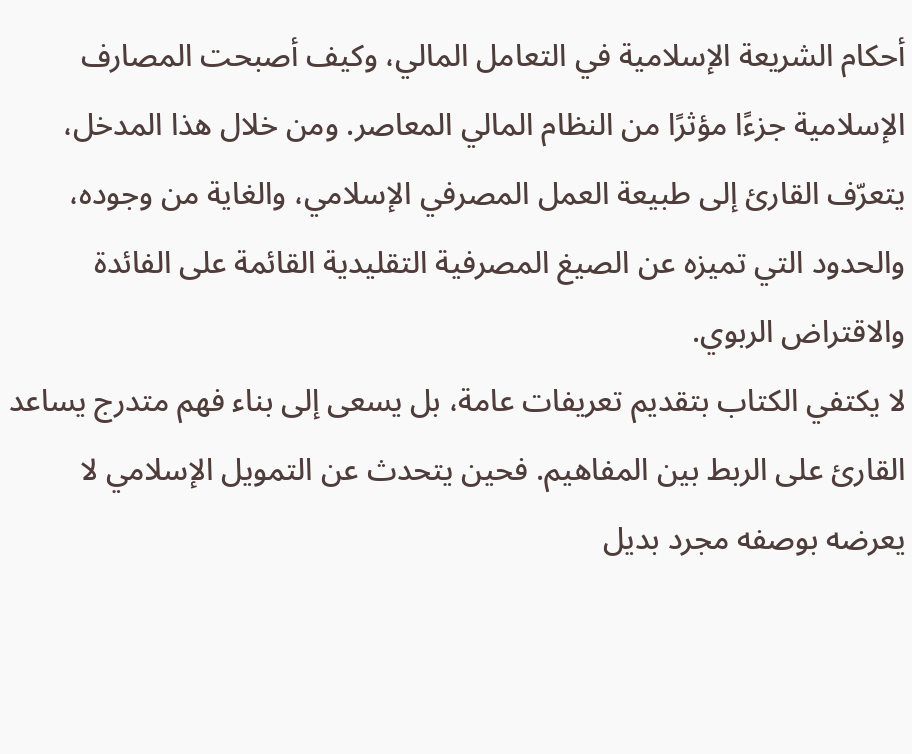أحكام الشريعة الإسلامية في التعامل المالي، وكيف أصبحت المصارف الإسلامية جزءًا مؤثرًا من النظام المالي المعاصر. ومن خلال هذا المدخل، يتعرّف القارئ إلى طبيعة العمل المصرفي الإسلامي، والغاية من وجوده، والحدود التي تميزه عن الصيغ المصرفية التقليدية القائمة على الفائدة والاقتراض الربوي.
لا يكتفي الكتاب بتقديم تعريفات عامة، بل يسعى إلى بناء فهم متدرج يساعد القارئ على الربط بين المفاهيم. فحين يتحدث عن التمويل الإسلامي لا يعرضه بوصفه مجرد بديل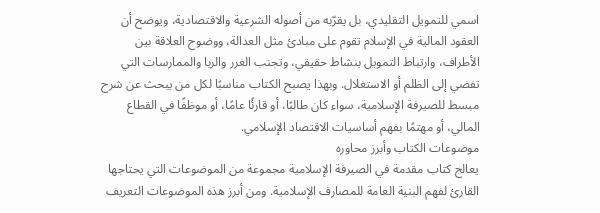اسمي للتمويل التقليدي، بل يقرّبه من أصوله الشرعية والاقتصادية، ويوضح أن العقود المالية في الإسلام تقوم على مبادئ مثل العدالة، ووضوح العلاقة بين الأطراف، وارتباط التمويل بنشاط حقيقي، وتجنب الغرر والربا والممارسات التي تفضي إلى الظلم أو الاستغلال. وبهذا يصبح الكتاب مناسبًا لكل من يبحث عن شرح مبسط للصيرفة الإسلامية، سواء كان طالبًا، أو قارئًا عامًا، أو موظفًا في القطاع المالي، أو مهتمًا بفهم أساسيات الاقتصاد الإسلامي.
موضوعات الكتاب وأبرز محاوره
يعالج كتاب مقدمة في الصيرفة الإسلامية مجموعة من الموضوعات التي يحتاجها القارئ لفهم البنية العامة للمصارف الإسلامية. ومن أبرز هذه الموضوعات التعريف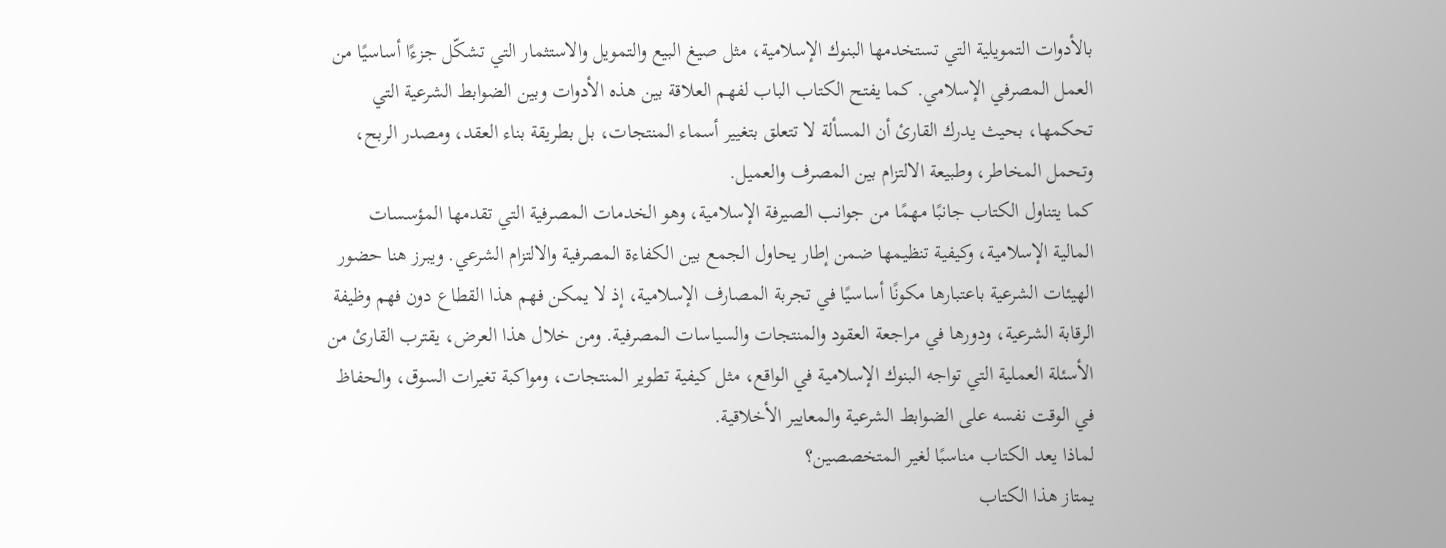بالأدوات التمويلية التي تستخدمها البنوك الإسلامية، مثل صيغ البيع والتمويل والاستثمار التي تشكّل جزءًا أساسيًا من العمل المصرفي الإسلامي. كما يفتح الكتاب الباب لفهم العلاقة بين هذه الأدوات وبين الضوابط الشرعية التي تحكمها، بحيث يدرك القارئ أن المسألة لا تتعلق بتغيير أسماء المنتجات، بل بطريقة بناء العقد، ومصدر الربح، وتحمل المخاطر، وطبيعة الالتزام بين المصرف والعميل.
كما يتناول الكتاب جانبًا مهمًا من جوانب الصيرفة الإسلامية، وهو الخدمات المصرفية التي تقدمها المؤسسات المالية الإسلامية، وكيفية تنظيمها ضمن إطار يحاول الجمع بين الكفاءة المصرفية والالتزام الشرعي. ويبرز هنا حضور الهيئات الشرعية باعتبارها مكونًا أساسيًا في تجربة المصارف الإسلامية، إذ لا يمكن فهم هذا القطاع دون فهم وظيفة الرقابة الشرعية، ودورها في مراجعة العقود والمنتجات والسياسات المصرفية. ومن خلال هذا العرض، يقترب القارئ من الأسئلة العملية التي تواجه البنوك الإسلامية في الواقع، مثل كيفية تطوير المنتجات، ومواكبة تغيرات السوق، والحفاظ في الوقت نفسه على الضوابط الشرعية والمعايير الأخلاقية.
لماذا يعد الكتاب مناسبًا لغير المتخصصين؟
يمتاز هذا الكتاب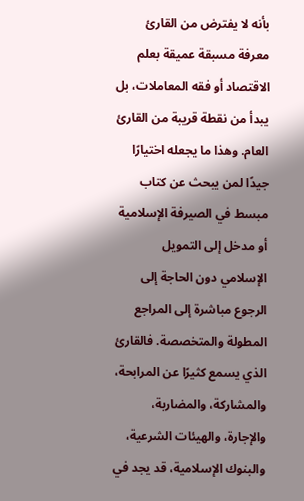بأنه لا يفترض من القارئ معرفة مسبقة عميقة بعلم الاقتصاد أو فقه المعاملات، بل يبدأ من نقطة قريبة من القارئ العام. وهذا ما يجعله اختيارًا جيدًا لمن يبحث عن كتاب مبسط في الصيرفة الإسلامية أو مدخل إلى التمويل الإسلامي دون الحاجة إلى الرجوع مباشرة إلى المراجع المطولة والمتخصصة. فالقارئ الذي يسمع كثيرًا عن المرابحة، والمشاركة، والمضاربة، والإجارة، والهيئات الشرعية، والبنوك الإسلامية، قد يجد في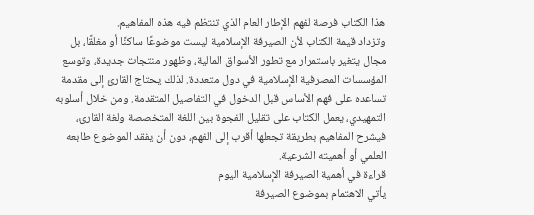هذا الكتاب فرصة لفهم الإطار العام الذي تنتظم فيه هذه المفاهيم.
وتزداد قيمة الكتاب لأن الصيرفة الإسلامية ليست موضوعًا ساكنًا أو مغلقًا، بل مجال يتغير باستمرار مع تطور الأسواق المالية، وظهور منتجات جديدة، وتوسع المؤسسات المصرفية الإسلامية في دول متعددة. لذلك يحتاج القارئ إلى مقدمة تساعده على فهم الأساس قبل الدخول في التفاصيل المتقدمة. ومن خلال أسلوبه التمهيدي، يعمل الكتاب على تقليل الفجوة بين اللغة المتخصصة ولغة القارئ، فيشرح المفاهيم بطريقة تجعلها أقرب إلى الفهم، دون أن يفقد الموضوع طابعه العلمي أو أهميته الشرعية.
قراءة في أهمية الصيرفة الإسلامية اليوم
يأتي الاهتمام بموضوع الصيرفة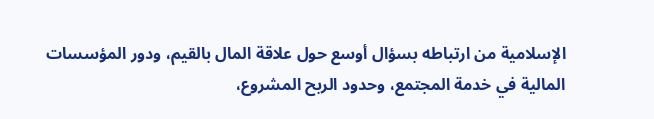الإسلامية من ارتباطه بسؤال أوسع حول علاقة المال بالقيم، ودور المؤسسات المالية في خدمة المجتمع، وحدود الربح المشروع،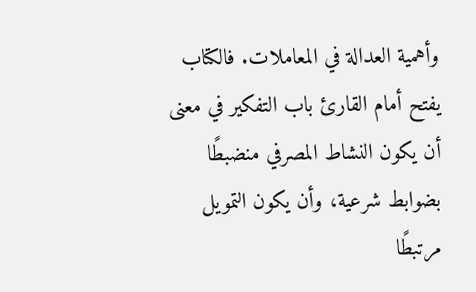وأهمية العدالة في المعاملات. فالكتاب يفتح أمام القارئ باب التفكير في معنى أن يكون النشاط المصرفي منضبطًا بضوابط شرعية، وأن يكون التمويل مرتبطًا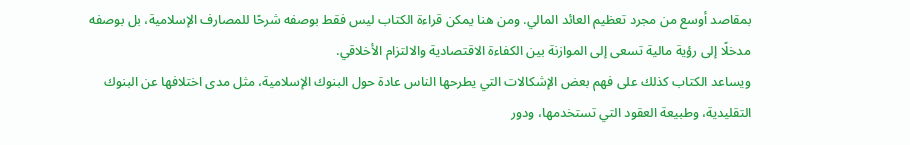بمقاصد أوسع من مجرد تعظيم العائد المالي. ومن هنا يمكن قراءة الكتاب ليس فقط بوصفه شرحًا للمصارف الإسلامية، بل بوصفه مدخلًا إلى رؤية مالية تسعى إلى الموازنة بين الكفاءة الاقتصادية والالتزام الأخلاقي.
ويساعد الكتاب كذلك على فهم بعض الإشكالات التي يطرحها الناس عادة حول البنوك الإسلامية، مثل مدى اختلافها عن البنوك التقليدية، وطبيعة العقود التي تستخدمها، ودور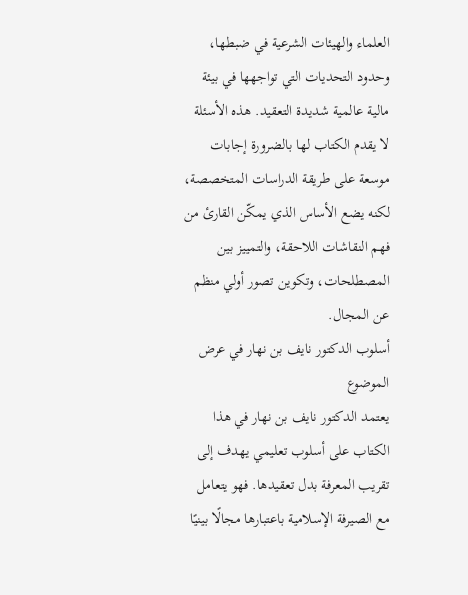العلماء والهيئات الشرعية في ضبطها، وحدود التحديات التي تواجهها في بيئة مالية عالمية شديدة التعقيد. هذه الأسئلة لا يقدم الكتاب لها بالضرورة إجابات موسعة على طريقة الدراسات المتخصصة، لكنه يضع الأساس الذي يمكّن القارئ من فهم النقاشات اللاحقة، والتمييز بين المصطلحات، وتكوين تصور أولي منظم عن المجال.
أسلوب الدكتور نايف بن نهار في عرض الموضوع
يعتمد الدكتور نايف بن نهار في هذا الكتاب على أسلوب تعليمي يهدف إلى تقريب المعرفة بدل تعقيدها. فهو يتعامل مع الصيرفة الإسلامية باعتبارها مجالًا بينيًا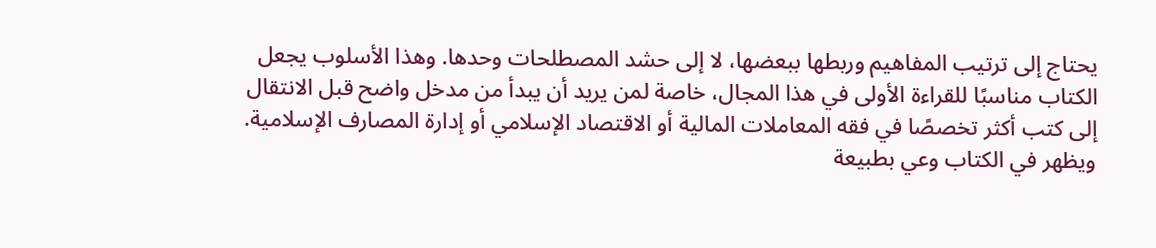يحتاج إلى ترتيب المفاهيم وربطها ببعضها، لا إلى حشد المصطلحات وحدها. وهذا الأسلوب يجعل الكتاب مناسبًا للقراءة الأولى في هذا المجال، خاصة لمن يريد أن يبدأ من مدخل واضح قبل الانتقال إلى كتب أكثر تخصصًا في فقه المعاملات المالية أو الاقتصاد الإسلامي أو إدارة المصارف الإسلامية.
ويظهر في الكتاب وعي بطبيعة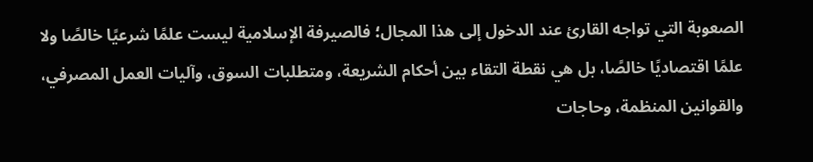الصعوبة التي تواجه القارئ عند الدخول إلى هذا المجال؛ فالصيرفة الإسلامية ليست علمًا شرعيًا خالصًا ولا علمًا اقتصاديًا خالصًا، بل هي نقطة التقاء بين أحكام الشريعة، ومتطلبات السوق، وآليات العمل المصرفي، والقوانين المنظمة، وحاجات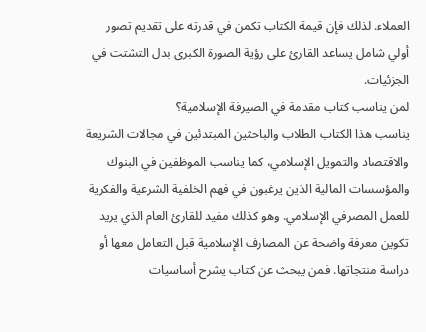العملاء. لذلك فإن قيمة الكتاب تكمن في قدرته على تقديم تصور أولي شامل يساعد القارئ على رؤية الصورة الكبرى بدل التشتت في الجزئيات.
لمن يناسب كتاب مقدمة في الصيرفة الإسلامية؟
يناسب هذا الكتاب الطلاب والباحثين المبتدئين في مجالات الشريعة والاقتصاد والتمويل الإسلامي، كما يناسب الموظفين في البنوك والمؤسسات المالية الذين يرغبون في فهم الخلفية الشرعية والفكرية للعمل المصرفي الإسلامي. وهو كذلك مفيد للقارئ العام الذي يريد تكوين معرفة واضحة عن المصارف الإسلامية قبل التعامل معها أو دراسة منتجاتها. فمن يبحث عن كتاب يشرح أساسيات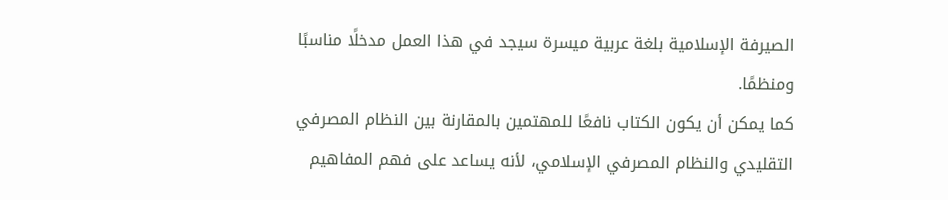الصيرفة الإسلامية بلغة عربية ميسرة سيجد في هذا العمل مدخلًا مناسبًا ومنظمًا.
كما يمكن أن يكون الكتاب نافعًا للمهتمين بالمقارنة بين النظام المصرفي التقليدي والنظام المصرفي الإسلامي، لأنه يساعد على فهم المفاهيم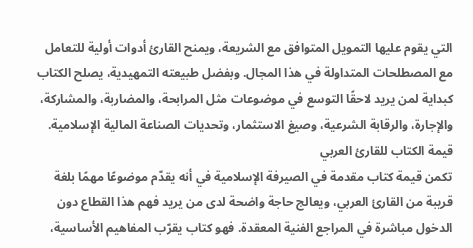التي يقوم عليها التمويل المتوافق مع الشريعة، ويمنح القارئ أدوات أولية للتعامل مع المصطلحات المتداولة في هذا المجال. وبفضل طبيعته التمهيدية، يصلح الكتاب كبداية لمن يريد لاحقًا التوسع في موضوعات مثل المرابحة، والمضاربة، والمشاركة، والإجارة، والرقابة الشرعية، وصيغ الاستثمار، وتحديات الصناعة المالية الإسلامية.
قيمة الكتاب للقارئ العربي
تكمن قيمة كتاب مقدمة في الصيرفة الإسلامية في أنه يقدّم موضوعًا مهمًا بلغة قريبة من القارئ العربي، ويعالج حاجة واضحة لدى من يريد فهم هذا القطاع دون الدخول مباشرة في المراجع الفنية المعقدة. فهو كتاب يقرّب المفاهيم الأساسية،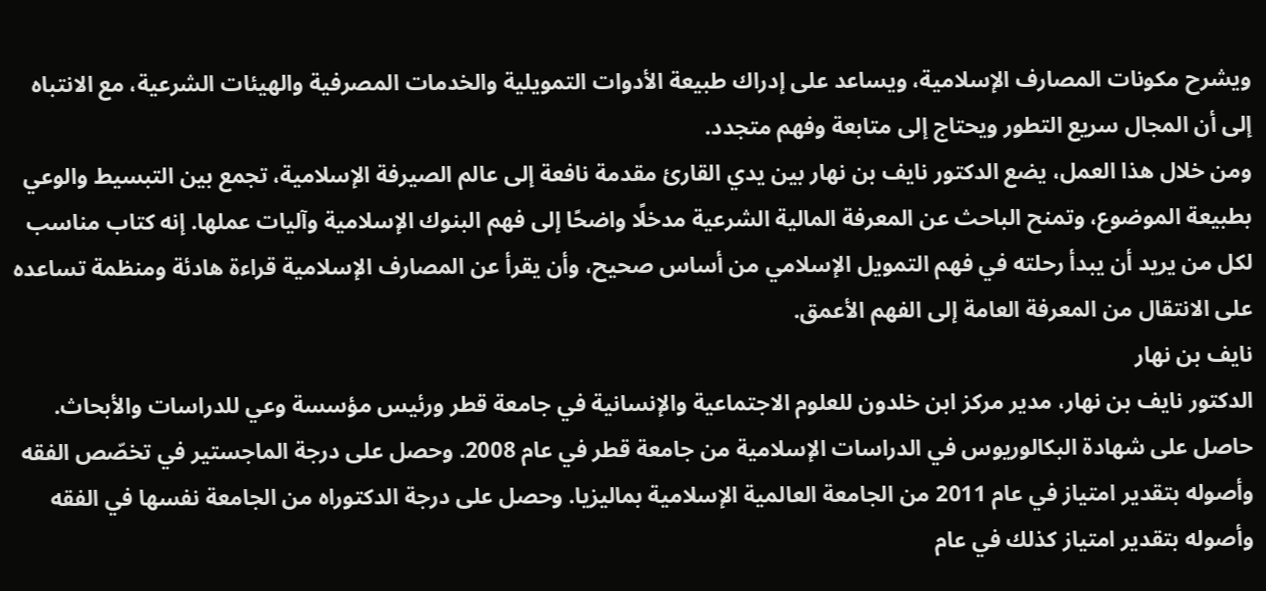ويشرح مكونات المصارف الإسلامية، ويساعد على إدراك طبيعة الأدوات التمويلية والخدمات المصرفية والهيئات الشرعية، مع الانتباه إلى أن المجال سريع التطور ويحتاج إلى متابعة وفهم متجدد.
ومن خلال هذا العمل، يضع الدكتور نايف بن نهار بين يدي القارئ مقدمة نافعة إلى عالم الصيرفة الإسلامية، تجمع بين التبسيط والوعي بطبيعة الموضوع، وتمنح الباحث عن المعرفة المالية الشرعية مدخلًا واضحًا إلى فهم البنوك الإسلامية وآليات عملها. إنه كتاب مناسب لكل من يريد أن يبدأ رحلته في فهم التمويل الإسلامي من أساس صحيح، وأن يقرأ عن المصارف الإسلامية قراءة هادئة ومنظمة تساعده على الانتقال من المعرفة العامة إلى الفهم الأعمق.
نايف بن نهار
الدكتور نايف بن نهار، مدير مركز ابن خلدون للعلوم الاجتماعية والإنسانية في جامعة قطر ورئيس مؤسسة وعي للدراسات والأبحاث.
حاصل على شهادة البكالوريوس في الدراسات الإسلامية من جامعة قطر في عام 2008. وحصل على درجة الماجستير في تخصّص الفقه وأصوله بتقدير امتياز في عام 2011 من الجامعة العالمية الإسلامية بماليزيا. وحصل على درجة الدكتوراه من الجامعة نفسها في الفقه وأصوله بتقدير امتياز كذلك في عام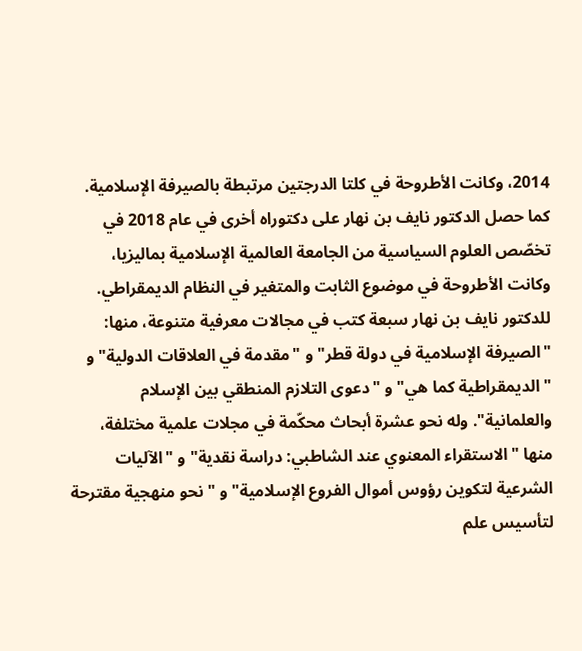2014، وكانت الأطروحة في كلتا الدرجتين مرتبطة بالصيرفة الإسلامية. كما حصل الدكتور نايف بن نهار على دكتوراه أخرى في عام 2018 في تخصّص العلوم السياسية من الجامعة العالمية الإسلامية بماليزيا، وكانت الأطروحة في موضوع الثابت والمتغير في النظام الديمقراطي.
للدكتور نايف بن نهار سبعة كتب في مجالات معرفية متنوعة، منها: "الصيرفة الإسلامية في دولة قطر" و "مقدمة في العلاقات الدولية" و "الديمقراطية كما هي" و "دعوى التلازم المنطقي بين الإسلام والعلمانية". وله نحو عشرة أبحاث محكّمة في مجلات علمية مختلفة، منها "الاستقراء المعنوي عند الشاطبي: دراسة نقدية" و "الآليات الشرعية لتكوين رؤوس أموال الفروع الإسلامية" و "نحو منهجية مقترحة لتأسيس علم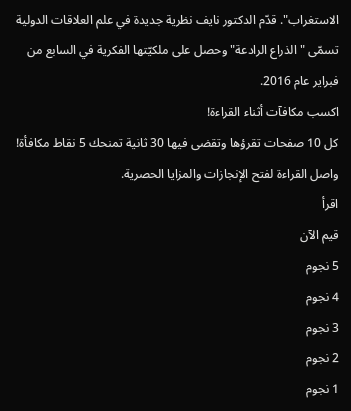الاستغراب". قدّم الدكتور نايف نظرية جديدة في علم العلاقات الدولية تسمّى "الذراع الرادعة" وحصل على ملكيّتها الفكرية في السابع من فبراير عام 2016.
اكسب مكافآت أثناء القراءة!
كل 10 صفحات تقرؤها وتقضى فيها 30 ثانية تمنحك 5 نقاط مكافأة! واصل القراءة لفتح الإنجازات والمزايا الحصرية.
اقرأ
قيم الآن
5 نجوم
4 نجوم
3 نجوم
2 نجوم
1 نجوم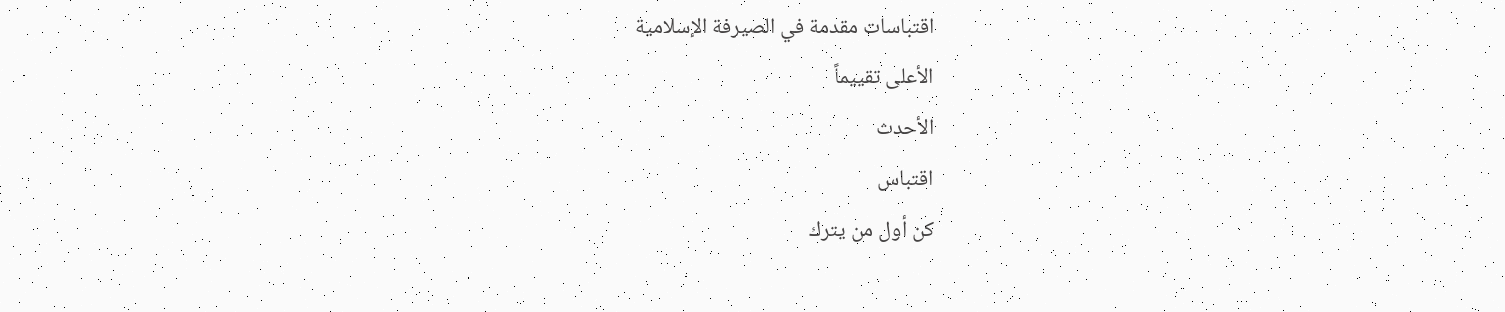اقتباسات مقدمة في الصيرفة الإسلامية
الأعلى تقييماً
الأحدث
اقتباس
كن أول من يترك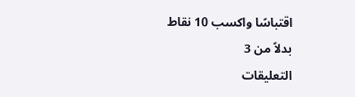اقتباسًا واكسب 10 نقاط
بدلاً من 3
التعليقات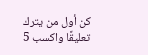كن أول من يترك تعليقًا واكسب 5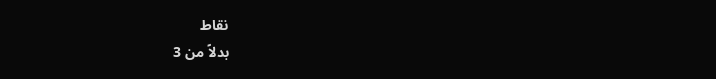نقاط
بدلاً من 3